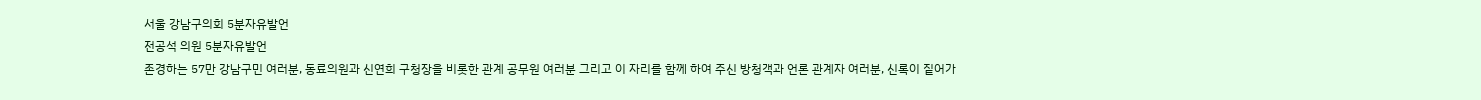서울 강남구의회 5분자유발언
전공석 의원 5분자유발언
존경하는 57만 강남구민 여러분, 동료의원과 신연희 구청장을 비롯한 관계 공무원 여러분 그리고 이 자리를 함께 하여 주신 방청객과 언론 관계자 여러분, 신록이 짙어가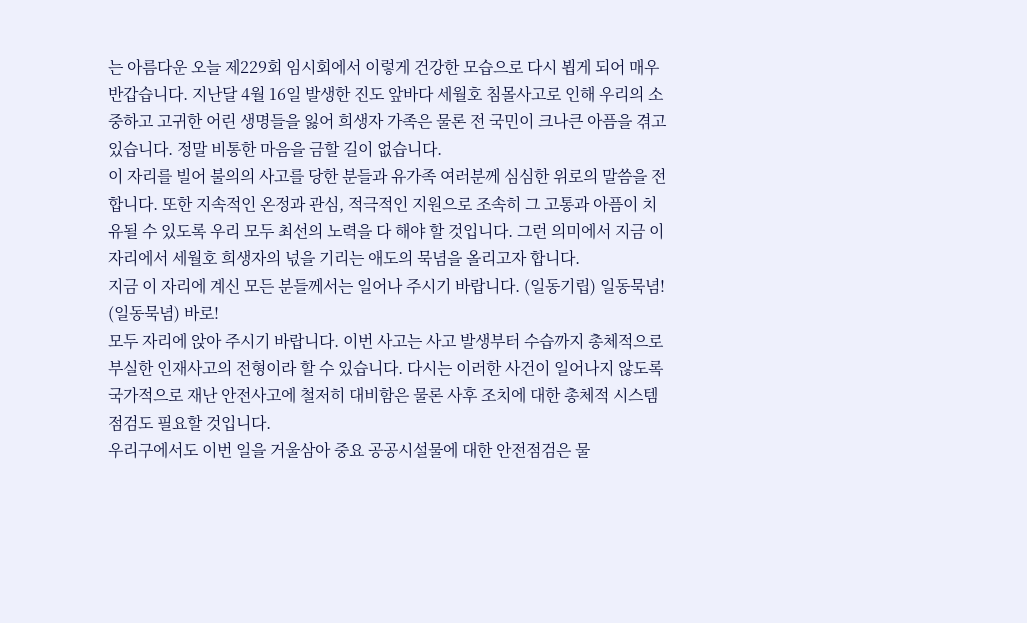는 아름다운 오늘 제229회 임시회에서 이렇게 건강한 모습으로 다시 뵙게 되어 매우 반갑습니다. 지난달 4월 16일 발생한 진도 앞바다 세월호 침몰사고로 인해 우리의 소중하고 고귀한 어린 생명들을 잃어 희생자 가족은 물론 전 국민이 크나큰 아픔을 겪고 있습니다. 정말 비통한 마음을 금할 길이 없습니다.
이 자리를 빌어 불의의 사고를 당한 분들과 유가족 여러분께 심심한 위로의 말씀을 전합니다. 또한 지속적인 온정과 관심, 적극적인 지원으로 조속히 그 고통과 아픔이 치유될 수 있도록 우리 모두 최선의 노력을 다 해야 할 것입니다. 그런 의미에서 지금 이 자리에서 세월호 희생자의 넋을 기리는 애도의 묵념을 올리고자 합니다.
지금 이 자리에 계신 모든 분들께서는 일어나 주시기 바랍니다. (일동기립) 일동묵념! (일동묵념) 바로!
모두 자리에 앉아 주시기 바랍니다. 이번 사고는 사고 발생부터 수습까지 총체적으로 부실한 인재사고의 전형이라 할 수 있습니다. 다시는 이러한 사건이 일어나지 않도록 국가적으로 재난 안전사고에 철저히 대비함은 물론 사후 조치에 대한 총체적 시스템 점검도 필요할 것입니다.
우리구에서도 이번 일을 거울삼아 중요 공공시설물에 대한 안전점검은 물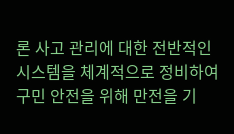론 사고 관리에 대한 전반적인 시스템을 체계적으로 정비하여 구민 안전을 위해 만전을 기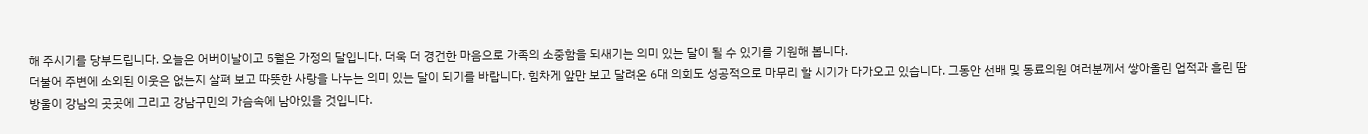해 주시기를 당부드립니다. 오늘은 어버이날이고 5월은 가정의 달입니다. 더욱 더 경건한 마음으로 가족의 소중함을 되새기는 의미 있는 달이 될 수 있기를 기원해 봅니다.
더불어 주변에 소외된 이웃은 없는지 살펴 보고 따뜻한 사랑을 나누는 의미 있는 달이 되기를 바랍니다. 힘차게 앞만 보고 달려온 6대 의회도 성공적으로 마무리 할 시기가 다가오고 있습니다. 그동안 선배 및 동료의원 여러분께서 쌓아올린 업적과 흘린 땀방울이 강남의 곳곳에 그리고 강남구민의 가슴속에 남아있을 것입니다.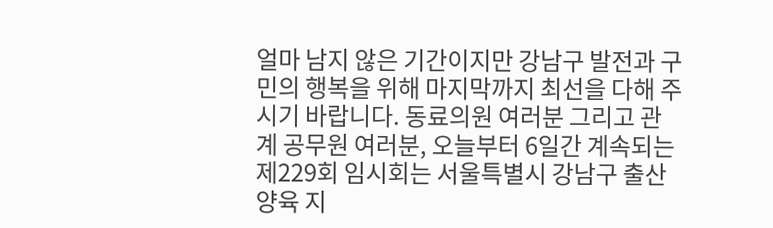얼마 남지 않은 기간이지만 강남구 발전과 구민의 행복을 위해 마지막까지 최선을 다해 주시기 바랍니다. 동료의원 여러분 그리고 관계 공무원 여러분, 오늘부터 6일간 계속되는 제229회 임시회는 서울특별시 강남구 출산양육 지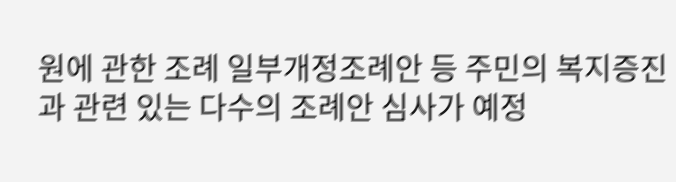원에 관한 조례 일부개정조례안 등 주민의 복지증진과 관련 있는 다수의 조례안 심사가 예정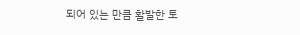되어 있는 만큼 활발한 토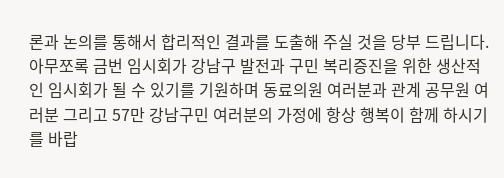론과 논의를 통해서 합리적인 결과를 도출해 주실 것을 당부 드립니다. 아무쪼록 금번 임시회가 강남구 발전과 구민 복리증진을 위한 생산적인 임시회가 될 수 있기를 기원하며 동료의원 여러분과 관계 공무원 여러분 그리고 57만 강남구민 여러분의 가정에 항상 행복이 함께 하시기를 바랍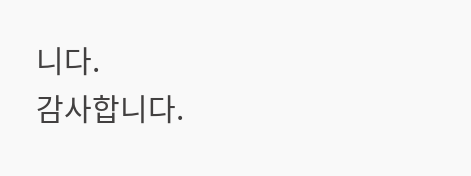니다.
감사합니다.